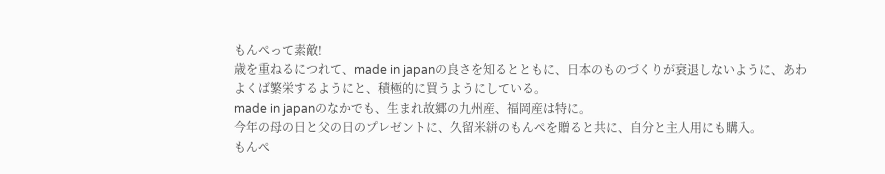もんぺって素敵!
歳を重ねるにつれて、made in japanの良さを知るとともに、日本のものづくりが衰退しないように、あわよくば繁栄するようにと、積極的に買うようにしている。
made in japanのなかでも、生まれ故郷の九州産、福岡産は特に。
今年の母の日と父の日のプレゼントに、久留米絣のもんぺを贈ると共に、自分と主人用にも購入。
もんぺ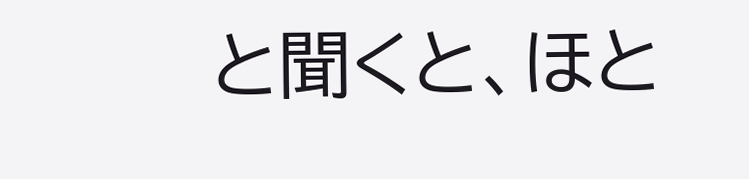と聞くと、ほと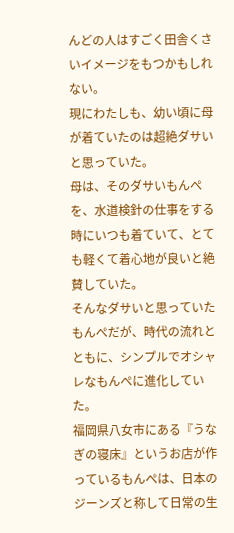んどの人はすごく田舎くさいイメージをもつかもしれない。
現にわたしも、幼い頃に母が着ていたのは超絶ダサいと思っていた。
母は、そのダサいもんぺを、水道検針の仕事をする時にいつも着ていて、とても軽くて着心地が良いと絶賛していた。
そんなダサいと思っていたもんぺだが、時代の流れとともに、シンプルでオシャレなもんぺに進化していた。
福岡県八女市にある『うなぎの寝床』というお店が作っているもんぺは、日本のジーンズと称して日常の生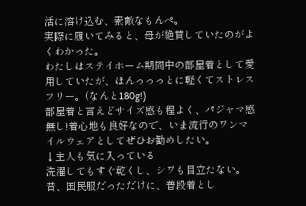活に溶け込む、素敵なもんぺ。
実際に履いてみると、母が絶賛していたのがよくわかった。
わたしはステイホーム期間中の部屋着として愛用していたが、ほんっっっとに軽くてストレスフリー。(なんと180g!)
部屋着と言えどサイズ感も程よく、パジャマ感無し!着心地も良好なので、いま流行のワンマイルウェアとしてぜひお勧めしたい。
↓主人も気に入っている
洗濯してもすぐ乾くし、シワも目立たない。
昔、国民服だっただけに、普段着とし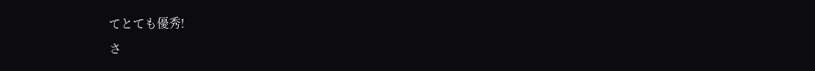てとても優秀!
さ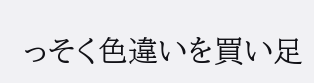っそく色違いを買い足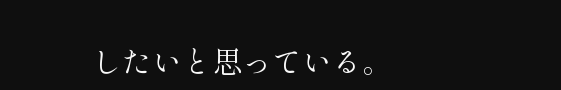したいと思っている。